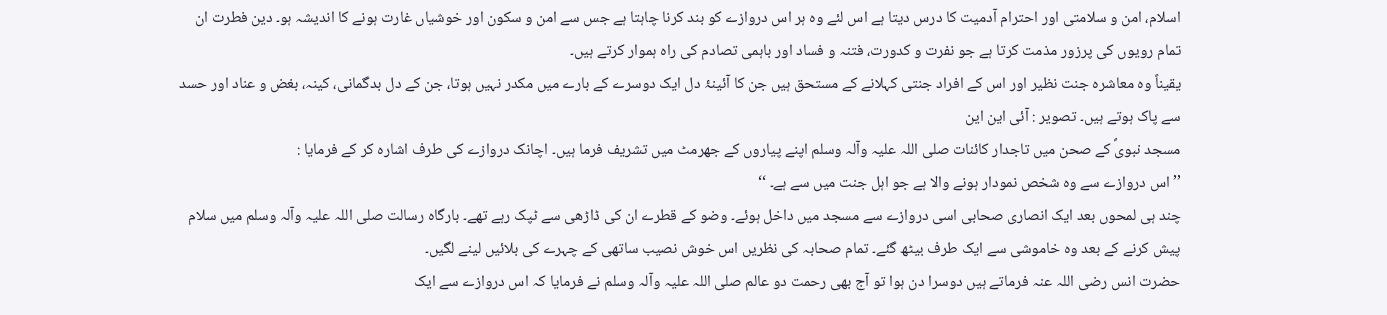اسلام، امن و سلامتی اور احترام آدمیت کا درس دیتا ہے اس لئے وہ ہر اس دروازے کو بند کرنا چاہتا ہے جس سے امن و سکون اور خوشیاں غارت ہونے کا اندیشہ ہو۔ دین فطرت ان تمام رویوں کی پرزور مذمت کرتا ہے جو نفرت و کدورت، فتنہ و فساد اور باہمی تصادم کی راہ ہموار کرتے ہیں۔
یقیناً وہ معاشرہ جنت نظیر اور اس کے افراد جنتی کہلانے کے مستحق ہیں جن کا آئینۂ دل ایک دوسرے کے بارے میں مکدر نہیں ہوتا، جن کے دل بدگمانی، کینہ، بغض و عناد اور حسد سے پاک ہوتے ہیں۔ تصویر : آئی این این
مسجد نبویؐ کے صحن میں تاجدار کائنات صلی اللہ علیہ وآلہ وسلم اپنے پیاروں کے جھرمٹ میں تشریف فرما ہیں۔ اچانک دروازے کی طرف اشارہ کر کے فرمایا :
’’اس دروازے سے وہ شخص نمودار ہونے والا ہے جو اہل جنت میں سے ہے۔ ‘‘
چند ہی لمحوں بعد ایک انصاری صحابی اسی دروازے سے مسجد میں داخل ہوئے۔ وضو کے قطرے ان کی ڈاڑھی سے ٹپک رہے تھے۔ بارگاہ رسالت صلی اللہ علیہ وآلہ وسلم میں سلام پیش کرنے کے بعد وہ خاموشی سے ایک طرف بیٹھ گئے۔ تمام صحابہ کی نظریں اس خوش نصیب ساتھی کے چہرے کی بلائیں لینے لگیں۔
حضرت انس رضی اللہ عنہ فرماتے ہیں دوسرا دن ہوا تو آج بھی رحمت دو عالم صلی اللہ علیہ وآلہ وسلم نے فرمایا کہ اس دروازے سے ایک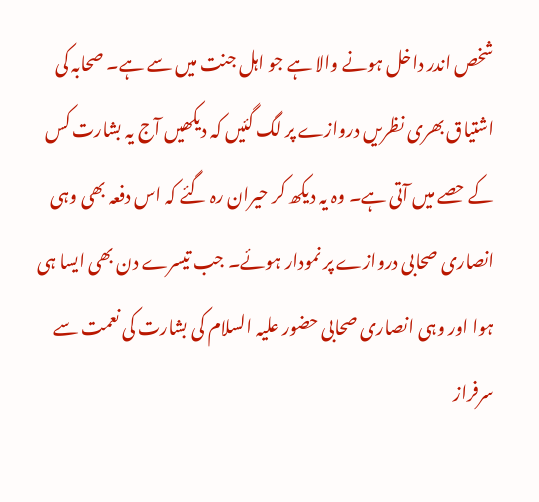شخص اندر داخل ہونے والا ہے جو اہل جنت میں سے ہے۔ صحابہ کی اشتیاق بھری نظریں دروازے پر لگ گئیں کہ دیکھیں آج یہ بشارت کس کے حصے میں آتی ہے۔ وہ یہ دیکھ کر حیران رہ گئے کہ اس دفعہ بھی وہی انصاری صحابی دروازے پر نمودار ہوئے۔ جب تیسرے دن بھی ایسا ہی ہوا اور وہی انصاری صحابی حضور علیہ السلام کی بشارت کی نعمت سے سرفراز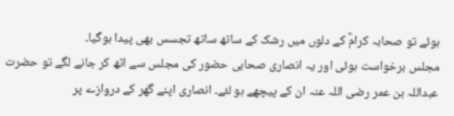ہوئے تو صحابہ کرامؓ کے دلوں میں رشک کے ساتھ ساتھ تجسس بھی پیدا ہوگیا۔
مجلس برخواست ہوئی اور یہ انصاری صحابی حضور کی مجلس سے اٹھ کر جانے لگے تو حضرت عبداللہ بن عمر رضی اللہ عنہ ان کے پیچھے ہو لئے۔ انصاری اپنے گھر کے دروازے پر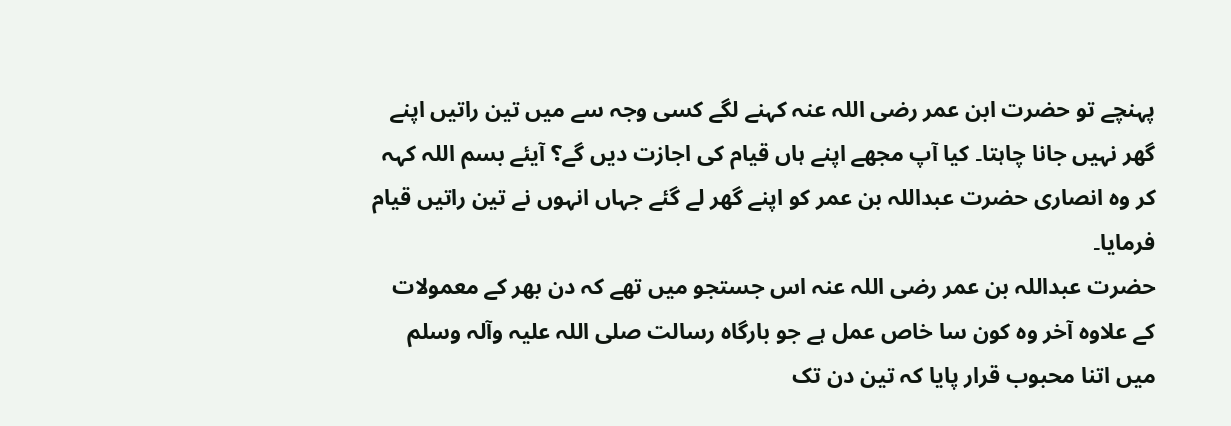پہنچے تو حضرت ابن عمر رضی اللہ عنہ کہنے لگے کسی وجہ سے میں تین راتیں اپنے گھر نہیں جانا چاہتا۔ کیا آپ مجھے اپنے ہاں قیام کی اجازت دیں گے؟ آیئے بسم اللہ کہہ کر وہ انصاری حضرت عبداللہ بن عمر کو اپنے گھر لے گئے جہاں انہوں نے تین راتیں قیام فرمایا۔
حضرت عبداللہ بن عمر رضی اللہ عنہ اس جستجو میں تھے کہ دن بھر کے معمولات کے علاوہ آخر وہ کون سا خاص عمل ہے جو بارگاہ رسالت صلی اللہ علیہ وآلہ وسلم میں اتنا محبوب قرار پایا کہ تین دن تک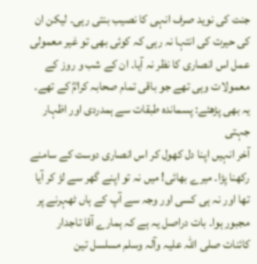جنت کی نوید صرف انہی کا نصیب بنتی رہی۔ لیکن ان کی حیرت کی انتہا نہ رہی کہ کوئی بھی تو غیر معمولی عمل اس انصاری کا نظر نہ آیا۔ ان کے شب و روز کے معمولات وہی تھے جو باقی تمام صحابہ کرامؓ کے تھے۔
یہ بھی پڑھئے: پسماندہ طبقات سے ہمدردی اور اظہار جہتی
آخر انہیں اپنا دل کھول کر اس انصاری دوست کے سامنے رکھنا پڑا۔ میرے بھائی! میں نہ تو اپنے گھر سے لڑ کر آیا تھا اور نہ ہی کسی اور وجہ سے آپ کے ہاں ٹھہرنے پر مجبور ہوا۔ بات دراصل یہ ہے کہ ہمارے آقا تاجدار کائنات صلی اللہ علیہ وآلہ وسلم مسلسل تین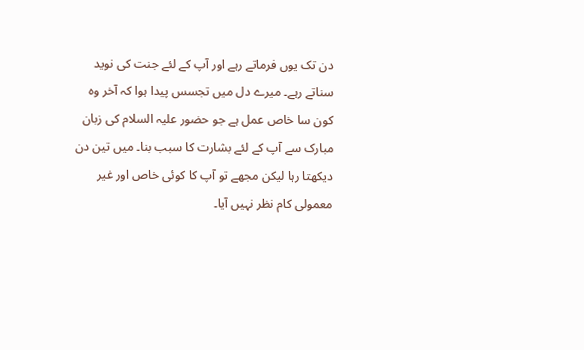دن تک یوں فرماتے رہے اور آپ کے لئے جنت کی نوید سناتے رہے۔ میرے دل میں تجسس پیدا ہوا کہ آخر وہ کون سا خاص عمل ہے جو حضور علیہ السلام کی زبان مبارک سے آپ کے لئے بشارت کا سبب بنا۔ میں تین دن دیکھتا رہا لیکن مجھے تو آپ کا کوئی خاص اور غیر معمولی کام نظر نہیں آیا۔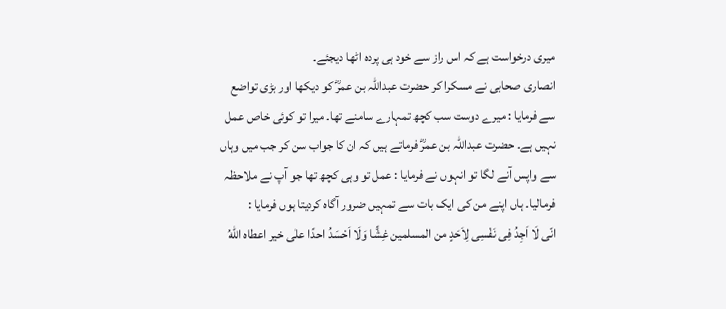میری درخواست ہے کہ اس راز سے خود ہی پردہ اٹھا دیجئے۔
انصاری صحابی نے مسکرا کر حضرت عبداللہ بن عمرؓ کو دیکھا اور بڑی تواضع سے فرمایا : میرے دوست سب کچھ تمہارے سامنے تھا۔ میرا تو کوئی خاص عمل نہیں ہے۔ حضرت عبداللہ بن عمرؓ فرماتے ہیں کہ ان کا جواب سن کر جب میں وہاں سے واپس آنے لگا تو انہوں نے فرمایا : عمل تو وہی کچھ تھا جو آپ نے ملاحظہ فرمالیا۔ ہاں اپنے من کی ایک بات سے تمہیں ضرور آگاہ کردیتا ہوں فرمایا :
انّی لَا اَجِدُ فِی نَفْسِی لِاَحَدٍ من المسلمين غِشًّا وَلَا اَحْسَدُ احدًا علٰی خير اعطاه اللّٰهُ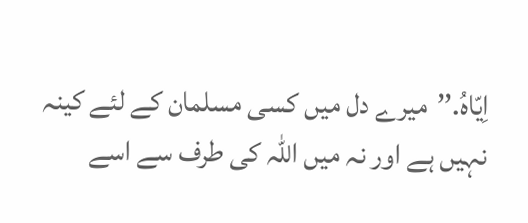اِيّاهُ.’’میرے دل میں کسی مسلمان کے لئے کینہ نہیں ہے اور نہ میں اللہ کی طرف سے اسے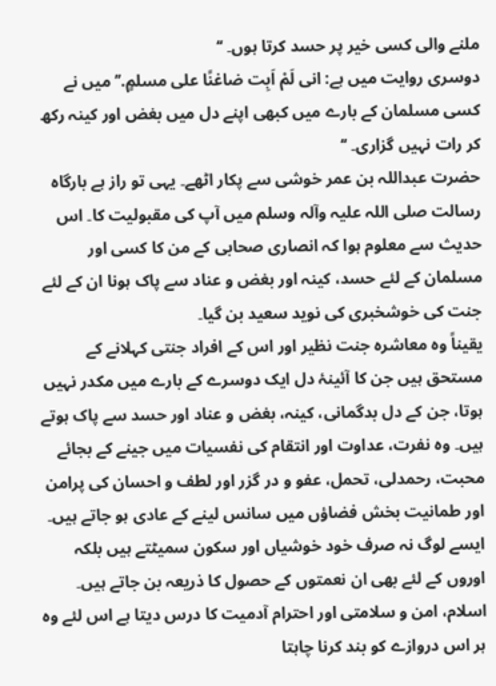ملنے والی کسی خیر پر حسد کرتا ہوں۔ ‘‘
دوسری روایت میں ہے: انی لَمْ اَبِت ضاغنًا علی مسلمٍ.’’میں نے کسی مسلمان کے بارے میں کبھی اپنے دل میں بغض اور کینہ رکھ کر رات نہیں گزاری۔ ‘‘
حضرت عبداللہ بن عمر خوشی سے پکار اٹھے۔ یہی تو راز ہے بارگاہ رسالت صلی اللہ علیہ وآلہ وسلم میں آپ کی مقبولیت کا۔ اس حدیث سے معلوم ہوا کہ انصاری صحابی کے من کا کسی اور مسلمان کے لئے حسد، کینہ اور بغض و عناد سے پاک ہونا ان کے لئے جنت کی خوشخبری کی نوید سعید بن گیا۔
یقیناً وہ معاشرہ جنت نظیر اور اس کے افراد جنتی کہلانے کے مستحق ہیں جن کا آئینۂ دل ایک دوسرے کے بارے میں مکدر نہیں ہوتا، جن کے دل بدگمانی، کینہ، بغض و عناد اور حسد سے پاک ہوتے ہیں۔ وہ نفرت، عداوت اور انتقام کی نفسیات میں جینے کے بجائے محبت، رحمدلی، تحمل، عفو و در گزر اور لطف و احسان کی پرامن اور طمانیت بخش فضاؤں میں سانس لینے کے عادی ہو جاتے ہیں۔ ایسے لوگ نہ صرف خود خوشیاں اور سکون سمیٹتے ہیں بلکہ اوروں کے لئے بھی ان نعمتوں کے حصول کا ذریعہ بن جاتے ہیں۔
اسلام، امن و سلامتی اور احترام آدمیت کا درس دیتا ہے اس لئے وہ ہر اس دروازے کو بند کرنا چاہتا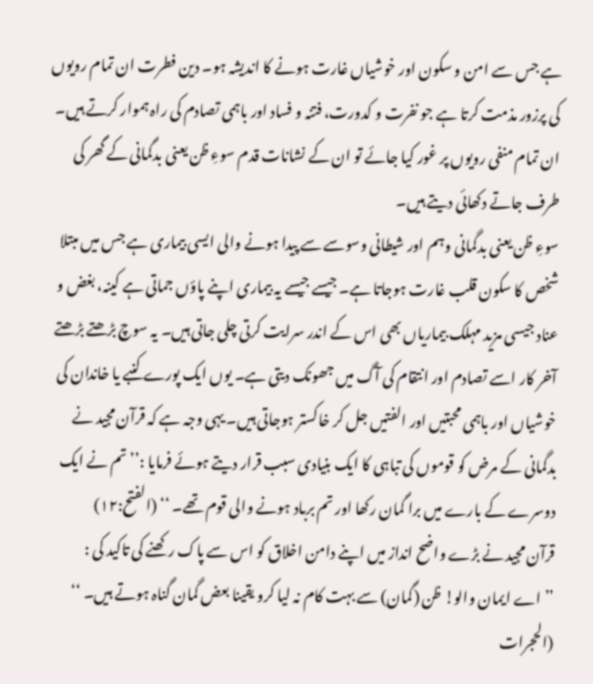ہے جس سے امن و سکون اور خوشیاں غارت ہونے کا اندیشہ ہو۔ دین فطرت ان تمام رویوں کی پرزور مذمت کرتا ہے جو نفرت و کدورت، فتنہ و فساد اور باہمی تصادم کی راہ ہموار کرتے ہیں۔ ان تمام منفی رویوں پر غور کیا جائے تو ان کے نشانات قدم سوءِ ظن یعنی بدگمانی کے گھر کی طرف جاتے دکھائی دیتے ہیں۔
سوءِ ظن یعنی بدگمانی وہم اور شیطانی وسوسے سے پیدا ہونے والی ایسی بیماری ہے جس میں مبتلا شخص کا سکون قلب غارت ہوجاتا ہے۔ جیسے جیسے یہ بیماری اپنے پاؤں جماتی ہے کینہ، بغض و عناد جیسی مزید مہلک بیماریاں بھی اس کے اندر سرایت کرتی چلی جاتی ہیں۔ یہ سوچ بڑھتے بڑھتے آخر کار اسے تصادم اور انتقام کی آگ میں جھونک دیتی ہے۔ یوں ایک پورے کنبے یا خاندان کی خوشیاں اور باہمی محبتیں اور الفتیں جل کر خاکستر ہوجاتی ہیں۔ یہی وجہ ہے کہ قرآن مجید نے بدگمانی کے مرض کو قوموں کی تباہی کا ایک بنیادی سبب قرار دیتے ہوئے فرمایا :’’تم نے ایک دوسرے کے بارے میں برا گمان رکھا اور تم برباد ہونے والی قوم تھے۔ ‘‘ (الفتح:۱۲)
قرآن مجید نے بڑے واضح انداز میں اپنے دامن اخلاق کو اس سے پاک رکھنے کی تاکید کی :
’’اے ایمان والو! ظن (گمان) سے بہت کام نہ لیا کرو یقینا بعض گمان گناہ ہوتے ہیں۔ ‘‘ (الحجرات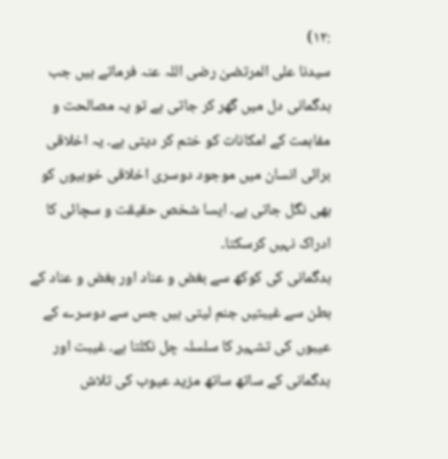:۱۲)
سیدنا علی المرتضیٰ رضی اللہ عنہ فرماتے ہیں جب بدگمانی دل میں گھر کر جاتی ہے تو یہ مصالحت و مفاہمت کے امکانات کو ختم کر دیتی ہے۔ یہ اخلاقی برائی انسان میں موجود دوسری اخلاقی خوبیوں کو بھی نگل جاتی ہے۔ ایسا شخص حقیقت و سچائی کا ادراک نہیں کرسکتا۔
بدگمانی کی کوکھ سے بغض و عناد اور بغض و عناد کے بطن سے غیبتیں جنم لیتی ہیں جس سے دوسرے کے عیبوں کی تشہیر کا سلسلہ چل نکلتا ہے۔ غیبت اور بدگمانی کے ساتھ ساتھ مزید عیوب کی تلاش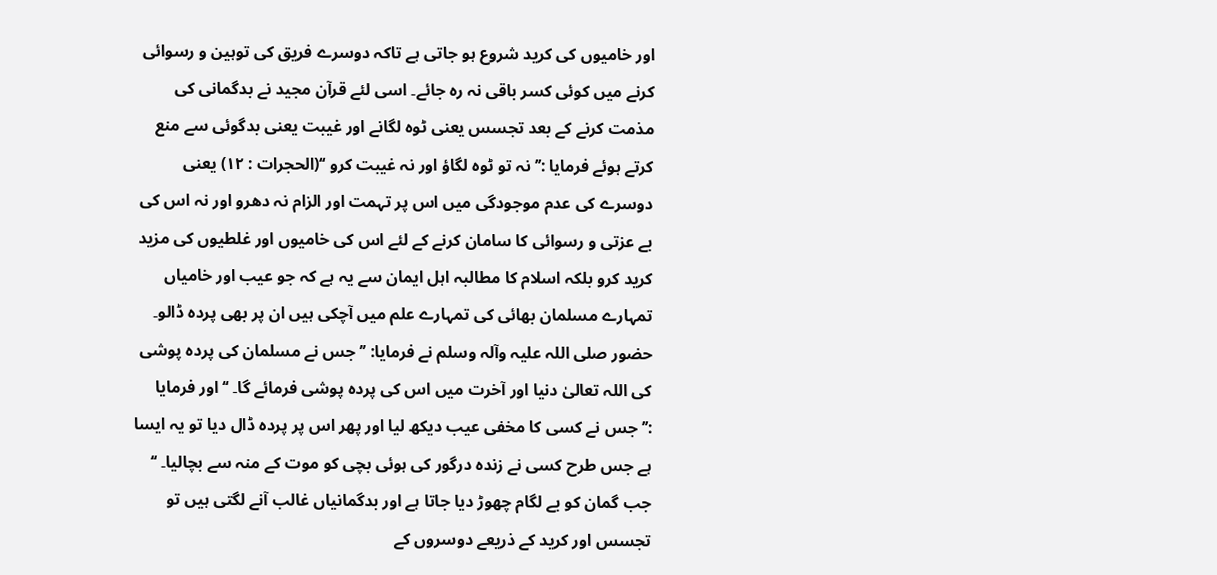اور خامیوں کی کرید شروع ہو جاتی ہے تاکہ دوسرے فریق کی توہین و رسوائی کرنے میں کوئی کسر باقی نہ رہ جائے۔ اسی لئے قرآن مجید نے بدگمانی کی مذمت کرنے کے بعد تجسس یعنی ٹوہ لگانے اور غیبت یعنی بدگوئی سے منع کرتے ہوئے فرمایا :’’نہ تو ٹوہ لگاؤ اور نہ غیبت کرو ‘‘(الحجرات : ۱۲) یعنی دوسرے کی عدم موجودگی میں اس پر تہمت اور الزام نہ دھرو اور نہ اس کی بے عزتی و رسوائی کا سامان کرنے کے لئے اس کی خامیوں اور غلطیوں کی مزید کرید کرو بلکہ اسلام کا مطالبہ اہل ایمان سے یہ ہے کہ جو عیب اور خامیاں تمہارے مسلمان بھائی کی تمہارے علم میں آچکی ہیں ان پر بھی پردہ ڈالو۔ حضور صلی اللہ علیہ وآلہ وسلم نے فرمایا: ’’جس نے مسلمان کی پردہ پوشی کی اللہ تعالیٰ دنیا اور آخرت میں اس کی پردہ پوشی فرمائے گا۔ ‘‘ اور فرمایا :’’جس نے کسی کا مخفی عیب دیکھ لیا اور پھر اس پر پردہ ڈال دیا تو یہ ایسا ہے جس طرح کسی نے زندہ درگور کی ہوئی بچی کو موت کے منہ سے بچالیا۔ ‘‘
جب گمان کو بے لگام چھوڑ دیا جاتا ہے اور بدگمانیاں غالب آنے لگتی ہیں تو تجسس اور کرید کے ذریعے دوسروں کے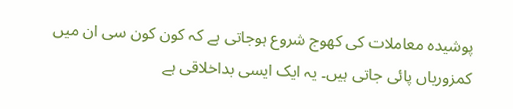پوشیدہ معاملات کی کھوج شروع ہوجاتی ہے کہ کون کون سی ان میں کمزوریاں پائی جاتی ہیں۔ یہ ایک ایسی بداخلاقی ہے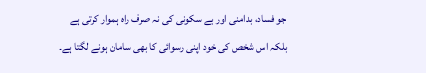جو فساد، بدامنی اور بے سکونی کی نہ صرف راہ ہموار کرتی ہے بلکہ اس شخص کی خود اپنی رسوائی کا بھی سامان ہونے لگتا ہے۔